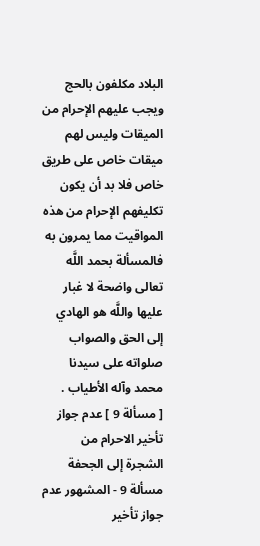البلاد مكلفون بالحج ويجب عليهم الإحرام من الميقات وليس لهم ميقات خاص على طريق خاص فلا بد أن يكون تكليفهم الإحرام من هذه المواقيت مما يمرون به فالمسألة بحمد اللَّه تعالى واضحة لا غبار عليها واللَّه هو الهادي إلى الحق والصواب صلواته على سيدنا محمد وآله الأطياب .
[ مسألة 9 ] عدم جواز تأخير الاحرام من الشجرة إلى الجحفة
مسألة 9 - المشهور عدم جواز تأخير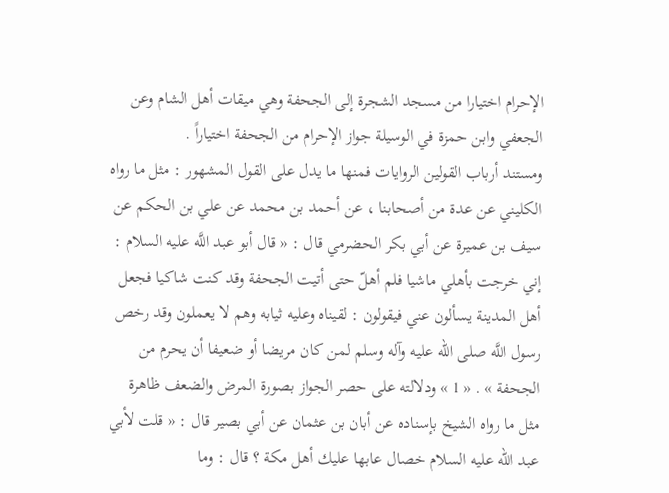الإحرام اختيارا من مسجد الشجرة إلى الجحفة وهي ميقات أهل الشام وعن الجعفي وابن حمزة في الوسيلة جواز الإحرام من الجحفة اختياراً .
ومستند أرباب القولين الروايات فمنها ما يدل على القول المشهور : مثل ما رواه الكليني عن عدة من أصحابنا ، عن أحمد بن محمد عن علي بن الحكم عن سيف بن عميرة عن أبي بكر الحضرمي قال : « قال أبو عبد اللَّه عليه السلام : إني خرجت بأهلي ماشيا فلم أهلّ حتى أتيت الجحفة وقد كنت شاكيا فجعل أهل المدينة يسألون عني فيقولون : لقيناه وعليه ثيابه وهم لا يعملون وقد رخص رسول اللَّه صلى الله عليه وآله وسلم لمن كان مريضا أو ضعيفا أن يحرم من الجحفة » . « 1 » ودلالته على حصر الجواز بصورة المرض والضعف ظاهرة مثل ما رواه الشيخ بإسناده عن أبان بن عثمان عن أبي بصير قال : « قلت لأبي عبد اللّه عليه السلام خصال عابها عليك أهل مكة ؟ قال : وما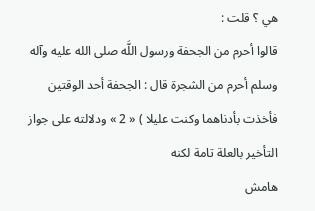هي ؟ قلت :
قالوا أحرم من الجحفة ورسول اللَّه صلى الله عليه وآله وسلم أحرم من الشجرة قال : الجحفة أحد الوقتين فأخذت بأدناهما وكنت عليلا ) « 2 » ودلالته على جواز التأخير بالعلة تامة لكنه
هامش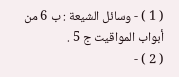( 1 ) - وسائل الشيعة : ب 6 من أبواب المواقيت ج 5 .
( 2 ) -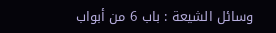وسائل الشيعة : باب 6 من أبواب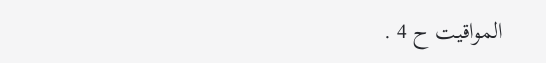المواقيت ح 4 .